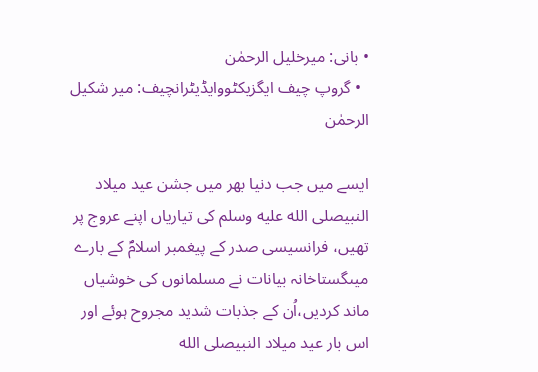• بانی: میرخلیل الرحمٰن
  • گروپ چیف ایگزیکٹووایڈیٹرانچیف: میر شکیل الرحمٰن

ایسے میں جب دنیا بھر میں جشن عید میلاد النبیصلى الله عليه وسلم کی تیاریاں اپنے عروج پر تھیں، فرانسیسی صدر کے پیغمبر اسلامؐ کے بارے میںگستاخانہ بیانات نے مسلمانوں کی خوشیاں ماند کردیں،اُن کے جذبات شدید مجروح ہوئے اور اس بار عید میلاد النبیصلى الله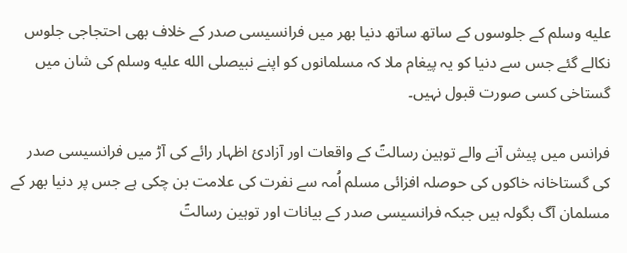عليه وسلم کے جلوسوں کے ساتھ ساتھ دنیا بھر میں فرانسیسی صدر کے خلاف بھی احتجاجی جلوس نکالے گئے جس سے دنیا کو یہ پیغام ملا کہ مسلمانوں کو اپنے نبیصلى الله عليه وسلم کی شان میں گستاخی کسی صورت قبول نہیں۔

فرانس میں پیش آنے والے توہین رسالتؐ کے واقعات اور آزادیٔ اظہار رائے کی آڑ میں فرانسیسی صدر کی گستاخانہ خاکوں کی حوصلہ افزائی مسلم اُمہ سے نفرت کی علامت بن چکی ہے جس پر دنیا بھر کے مسلمان آگ بگولہ ہیں جبکہ فرانسیسی صدر کے بیانات اور توہین رسالتؐ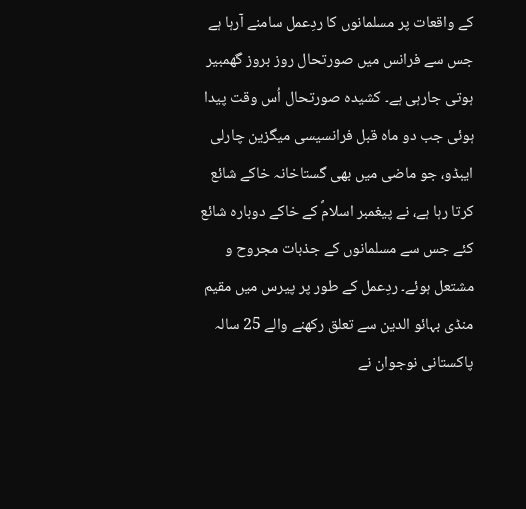کے واقعات پر مسلمانوں کا ردِعمل سامنے آرہا ہے جس سے فرانس میں صورتحال روز بروز گھمبیر ہوتی جارہی ہے۔ کشیدہ صورتحال اُس وقت پیدا ہوئی جب دو ماہ قبل فرانسیسی میگزین چارلی ایبڈو، جو ماضی میں بھی گستاخانہ خاکے شائع کرتا رہا ہے، نے پیغمبر اسلامؐ کے خاکے دوبارہ شائع کئے جس سے مسلمانوں کے جذبات مجروح و مشتعل ہوئے۔ ردِعمل کے طور پر پیرس میں مقیم منڈی بہائو الدین سے تعلق رکھنے والے 25 سالہ پاکستانی نوجوان نے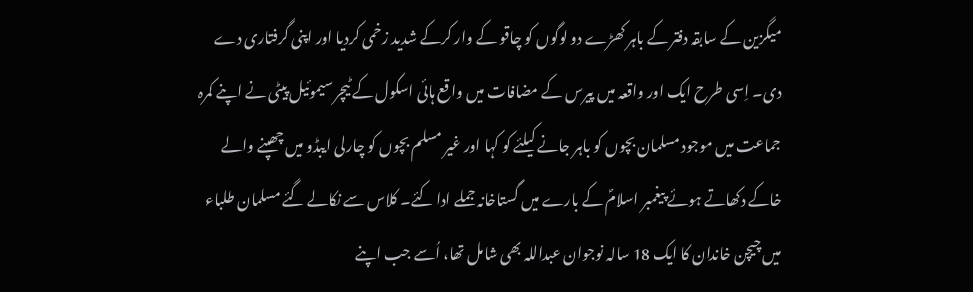میگزین کے سابقہ دفتر کے باہر کھڑے دو لوگوں کو چاقو کے وار کرکے شدید زخمی کردیا اور اپنی گرفتاری دے دی۔ اِسی طرح ایک اور واقعہ میں پیرس کے مضافات میں واقع ہائی اسکول کے ٹیچر سیموئیل پیٹی نے اپنے کمرہ جماعت میں موجود مسلمان بچوں کو باہر جانے کیلئے کو کہا اور غیر مسلم بچوں کو چارلی ایبڈو میں چھپنے والے خاکے دکھاتے ہوئے پیغمبر اسلامؐ کے بارے میں گستاخانہ جملے ادا کئے۔ کلاس سے نکالے گئے مسلمان طلباء میں چیچن خاندان کا ایک 18 سالہ نوجوان عبداللہ بھی شامل تھا، اُسے جب اپنے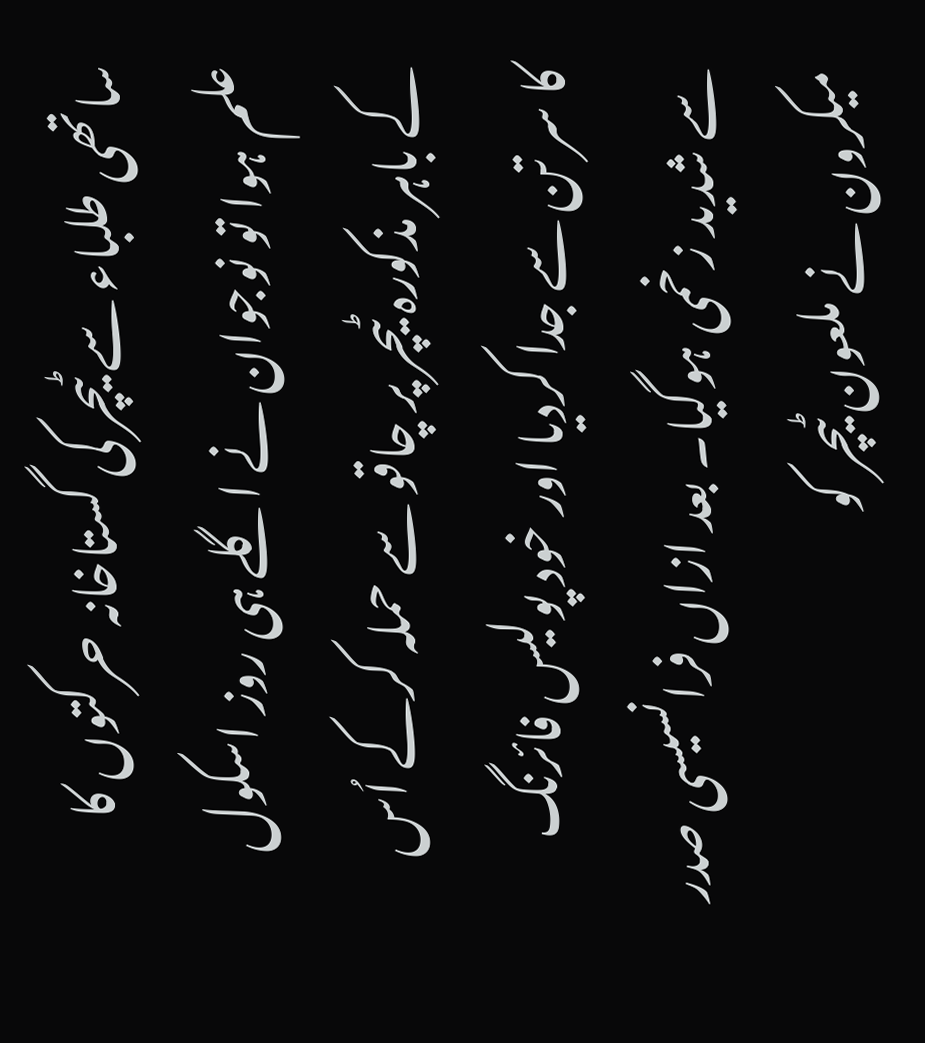ساتھی طلباء سے ٹیچر کی گستاخانہ حرکتوں کا علم ہوا تو نوجوان نے اگلے ہی روز اسکول کے باہر مذکورہ ٹیچر پر چاقو سے حملہ کرکے اُس کا سر تن سے جدا کردیا اور خود پولیس فائرنگ سے شدید زخمی ہوگیا۔ بعد ازاں فرانسیسی صدر میکرون نے ملعون ٹیچر کو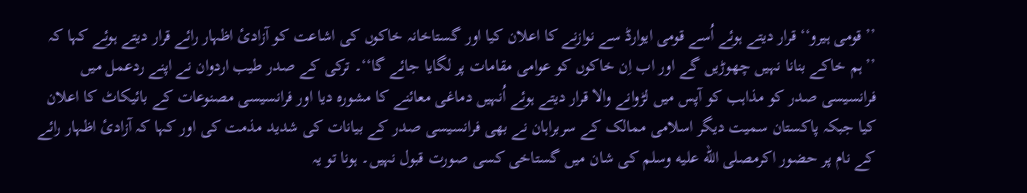’’قومی ہیرو‘‘ قرار دیتے ہوئے اُسے قومی ایوارڈ سے نوازنے کا اعلان کیا اور گستاخانہ خاکوں کی اشاعت کو آزادیٔ اظہار رائے قرار دیتے ہوئے کہا کہ ’’ہم خاکے بنانا نہیں چھوڑیں گے اور اب اِن خاکوں کو عوامی مقامات پر لگایا جائے گا‘‘۔ ترکی کے صدر طیب اردوان نے اپنے ردعمل میں فرانسیسی صدر کو مذاہب کو آپس میں لڑوانے والا قرار دیتے ہوئے اُنہیں دماغی معائنے کا مشورہ دیا اور فرانسیسی مصنوعات کے بائیکاٹ کا اعلان کیا جبکہ پاکستان سمیت دیگر اسلامی ممالک کے سربراہان نے بھی فرانسیسی صدر کے بیانات کی شدید مذمت کی اور کہا کہ آزادیٔ اظہار رائے کے نام پر حضور اکرمصلى الله عليه وسلم کی شان میں گستاخی کسی صورت قبول نہیں۔ ہونا تو یہ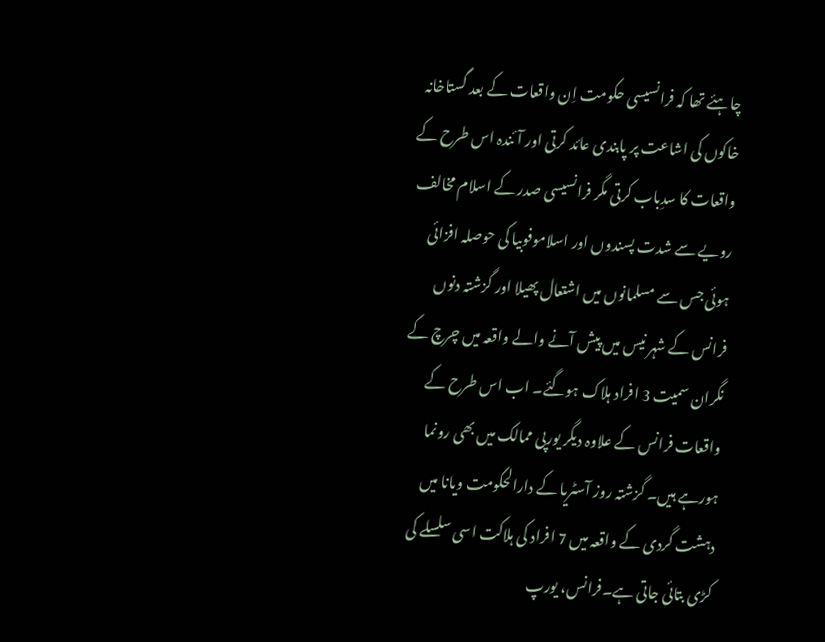چاہئے تھا کہ فرانسیسی حکومت اِن واقعات کے بعد گستاخانہ خاکوں کی اشاعت پر پابندی عائد کرتی اور آئندہ اس طرح کے واقعات کا سدِباب کرتی مگر فرانسیسی صدر کے اسلام مخالف رویے سے شدت پسندوں اور اسلاموفوبیا کی حوصلہ افزائی ہوئی جس سے مسلمانوں میں اشتعال پھیلا اور گزشتہ دنوں فرانس کے شہر نیس میں پیش آنے والے واقعہ میں چرچ کے نگران سمیت 3 افراد ہلاک ہوگئے۔ اب اس طرح کے واقعات فرانس کے علاوہ دیگر یورپی ممالک میں بھی رونما ہورہے ہیں۔ گزشتہ روز آسٹریا کے دارالحکومت ویانا میں دہشت گردی کے واقعہ میں 7 افراد کی ہلاکت اسی سلسلے کی کڑی بتائی جاتی ہے۔فرانس، یورپ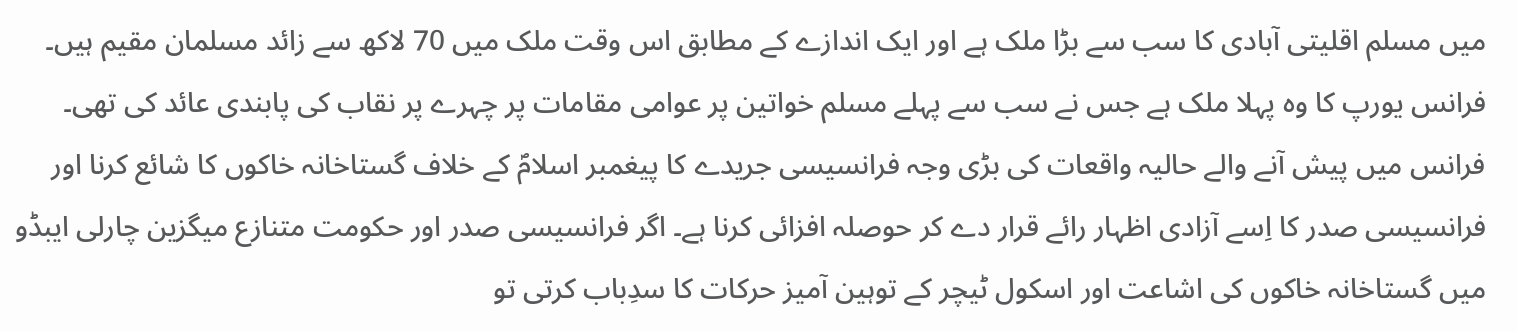میں مسلم اقلیتی آبادی کا سب سے بڑا ملک ہے اور ایک اندازے کے مطابق اس وقت ملک میں 70 لاکھ سے زائد مسلمان مقیم ہیں۔ فرانس یورپ کا وہ پہلا ملک ہے جس نے سب سے پہلے مسلم خواتین پر عوامی مقامات پر چہرے پر نقاب کی پابندی عائد کی تھی۔ فرانس میں پیش آنے والے حالیہ واقعات کی بڑی وجہ فرانسیسی جریدے کا پیغمبر اسلامؐ کے خلاف گستاخانہ خاکوں کا شائع کرنا اور فرانسیسی صدر کا اِسے آزادی اظہار رائے قرار دے کر حوصلہ افزائی کرنا ہے۔ اگر فرانسیسی صدر اور حکومت متنازع میگزین چارلی ایبڈو میں گستاخانہ خاکوں کی اشاعت اور اسکول ٹیچر کے توہین آمیز حرکات کا سدِباب کرتی تو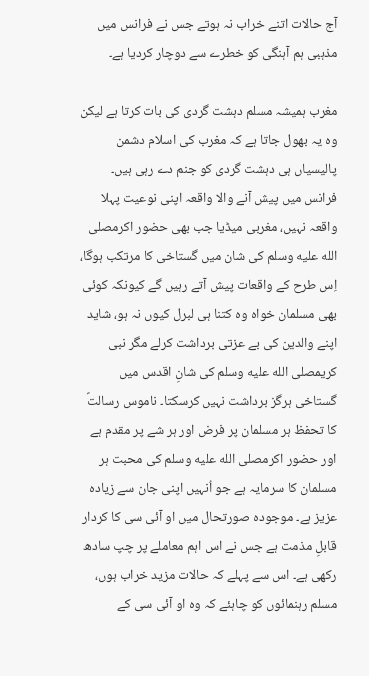آج حالات اتنے خراب نہ ہوتے جس نے فرانس میں مذہبی ہم آہنگی کو خطرے سے دوچار کردیا ہے۔

مغرب ہمیشہ مسلم دہشت گردی کی بات کرتا ہے لیکن وہ یہ بھول جاتا ہے کہ مغرب کی اسلام دشمن پالیسیاں ہی دہشت گردی کو جنم دے رہی ہیں۔ فرانس میں پیش آنے والا واقعہ اپنی نوعیت پہلا واقعہ نہیں، مغربی میڈیا جب بھی حضور اکرمصلى الله عليه وسلم کی شان میں گستاخی کا مرتکب ہوگا، اِس طرح کے واقعات پیش آتے رہیں گے کیونکہ کوئی بھی مسلمان خواہ وہ کتنا ہی لبرل کیوں نہ ہو، شاید اپنے والدین کی بے عزتی برداشت کرلے مگر نبی کریمصلى الله عليه وسلم کی شانِ اقدس میں گستاخی ہرگز برداشت نہیں کرسکتا۔ ناموس رسالتؐ کا تحفظ ہر مسلمان پر فرض اور ہر شے پر مقدم ہے اور حضور اکرمصلى الله عليه وسلم کی محبت ہر مسلمان کا سرمایہ ہے جو اُنہیں اپنی جان سے زیادہ عزیز ہے۔ موجودہ صورتحال میں او آئی سی کا کردار قابلِ مذمت ہے جس نے اس اہم معاملے پر چپ سادھ رکھی ہے۔ اس سے پہلے کہ حالات مزید خراب ہوں، مسلم رہنمائوں کو چاہئے کہ وہ او آئی سی کے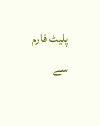پلیٹ فارم سے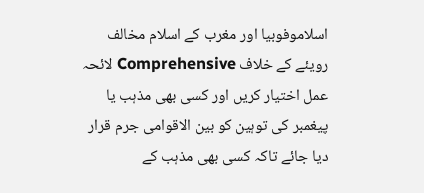اسلاموفوبیا اور مغرب کے اسلام مخالف رویئے کے خلاف Comprehensive لائحہ عمل اختیار کریں اور کسی بھی مذہب یا پیغمبر کی توہین کو بین الاقوامی جرم قرار دیا جائے تاکہ کسی بھی مذہب کے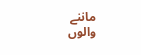ماننے والوں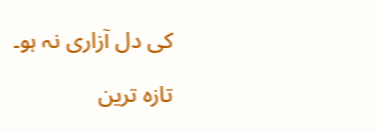کی دل آزاری نہ ہو۔

تازہ ترین